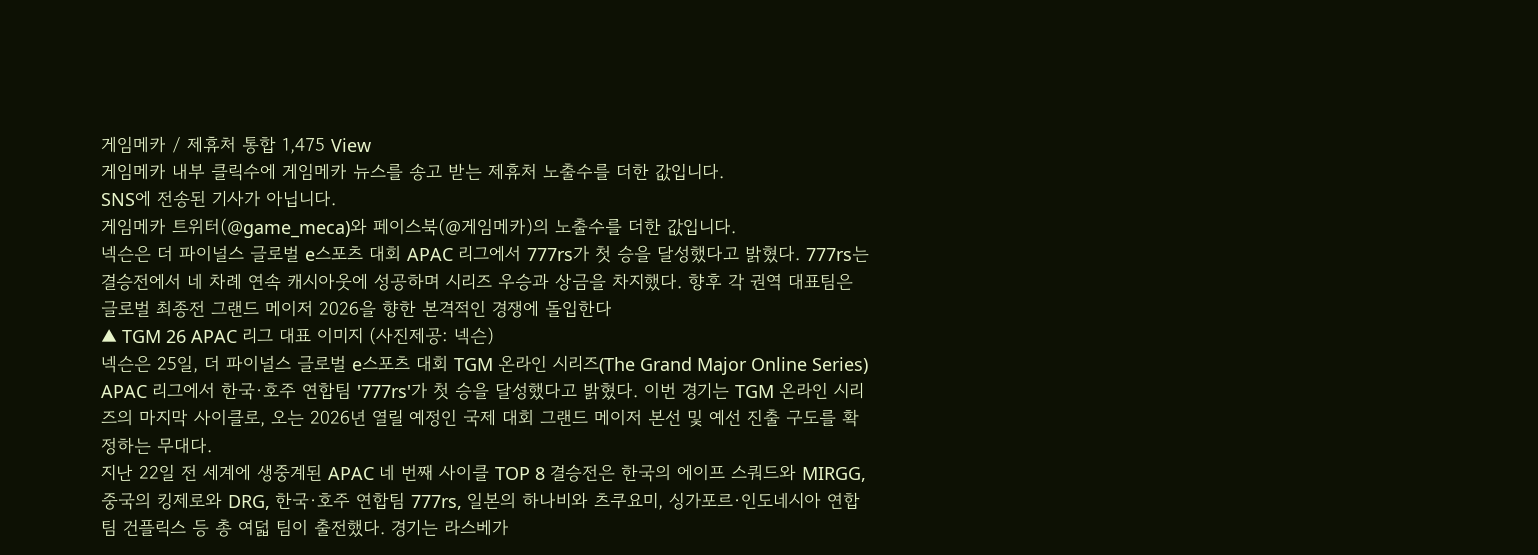게임메카 / 제휴처 통합 1,475 View
게임메카 내부 클릭수에 게임메카 뉴스를 송고 받는 제휴처 노출수를 더한 값입니다.
SNS에 전송된 기사가 아닙니다.
게임메카 트위터(@game_meca)와 페이스북(@게임메카)의 노출수를 더한 값입니다.
넥슨은 더 파이널스 글로벌 e스포츠 대회 APAC 리그에서 777rs가 첫 승을 달성했다고 밝혔다. 777rs는 결승전에서 네 차례 연속 캐시아웃에 성공하며 시리즈 우승과 상금을 차지했다. 향후 각 권역 대표팀은 글로벌 최종전 그랜드 메이저 2026을 향한 본격적인 경쟁에 돌입한다
▲ TGM 26 APAC 리그 대표 이미지 (사진제공: 넥슨)
넥슨은 25일, 더 파이널스 글로벌 e스포츠 대회 TGM 온라인 시리즈(The Grand Major Online Series) APAC 리그에서 한국·호주 연합팀 '777rs'가 첫 승을 달성했다고 밝혔다. 이번 경기는 TGM 온라인 시리즈의 마지막 사이클로, 오는 2026년 열릴 예정인 국제 대회 그랜드 메이저 본선 및 예선 진출 구도를 확정하는 무대다.
지난 22일 전 세계에 생중계된 APAC 네 번째 사이클 TOP 8 결승전은 한국의 에이프 스쿼드와 MIRGG, 중국의 킹제로와 DRG, 한국·호주 연합팀 777rs, 일본의 하나비와 츠쿠요미, 싱가포르·인도네시아 연합팀 건플릭스 등 총 여덟 팀이 출전했다. 경기는 라스베가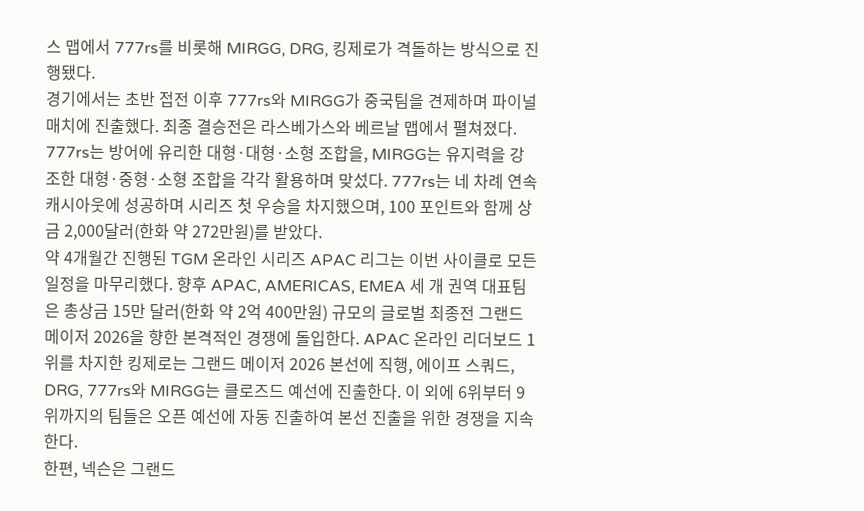스 맵에서 777rs를 비롯해 MIRGG, DRG, 킹제로가 격돌하는 방식으로 진행됐다.
경기에서는 초반 접전 이후 777rs와 MIRGG가 중국팀을 견제하며 파이널 매치에 진출했다. 최종 결승전은 라스베가스와 베르날 맵에서 펼쳐졌다. 777rs는 방어에 유리한 대형·대형·소형 조합을, MIRGG는 유지력을 강조한 대형·중형·소형 조합을 각각 활용하며 맞섰다. 777rs는 네 차례 연속 캐시아웃에 성공하며 시리즈 첫 우승을 차지했으며, 100 포인트와 함께 상금 2,000달러(한화 약 272만원)를 받았다.
약 4개월간 진행된 TGM 온라인 시리즈 APAC 리그는 이번 사이클로 모든 일정을 마무리했다. 향후 APAC, AMERICAS, EMEA 세 개 권역 대표팀은 총상금 15만 달러(한화 약 2억 400만원) 규모의 글로벌 최종전 그랜드 메이저 2026을 향한 본격적인 경쟁에 돌입한다. APAC 온라인 리더보드 1위를 차지한 킹제로는 그랜드 메이저 2026 본선에 직행, 에이프 스쿼드, DRG, 777rs와 MIRGG는 클로즈드 예선에 진출한다. 이 외에 6위부터 9위까지의 팀들은 오픈 예선에 자동 진출하여 본선 진출을 위한 경쟁을 지속한다.
한편, 넥슨은 그랜드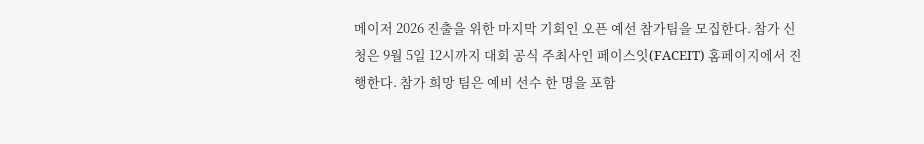메이저 2026 진출을 위한 마지막 기회인 오픈 예선 참가팀을 모집한다. 참가 신청은 9월 5일 12시까지 대회 공식 주최사인 페이스잇(FACEIT) 홈페이지에서 진행한다. 참가 희망 팀은 예비 선수 한 명을 포함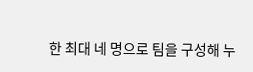한 최대 네 명으로 팀을 구성해 누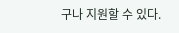구나 지원할 수 있다.